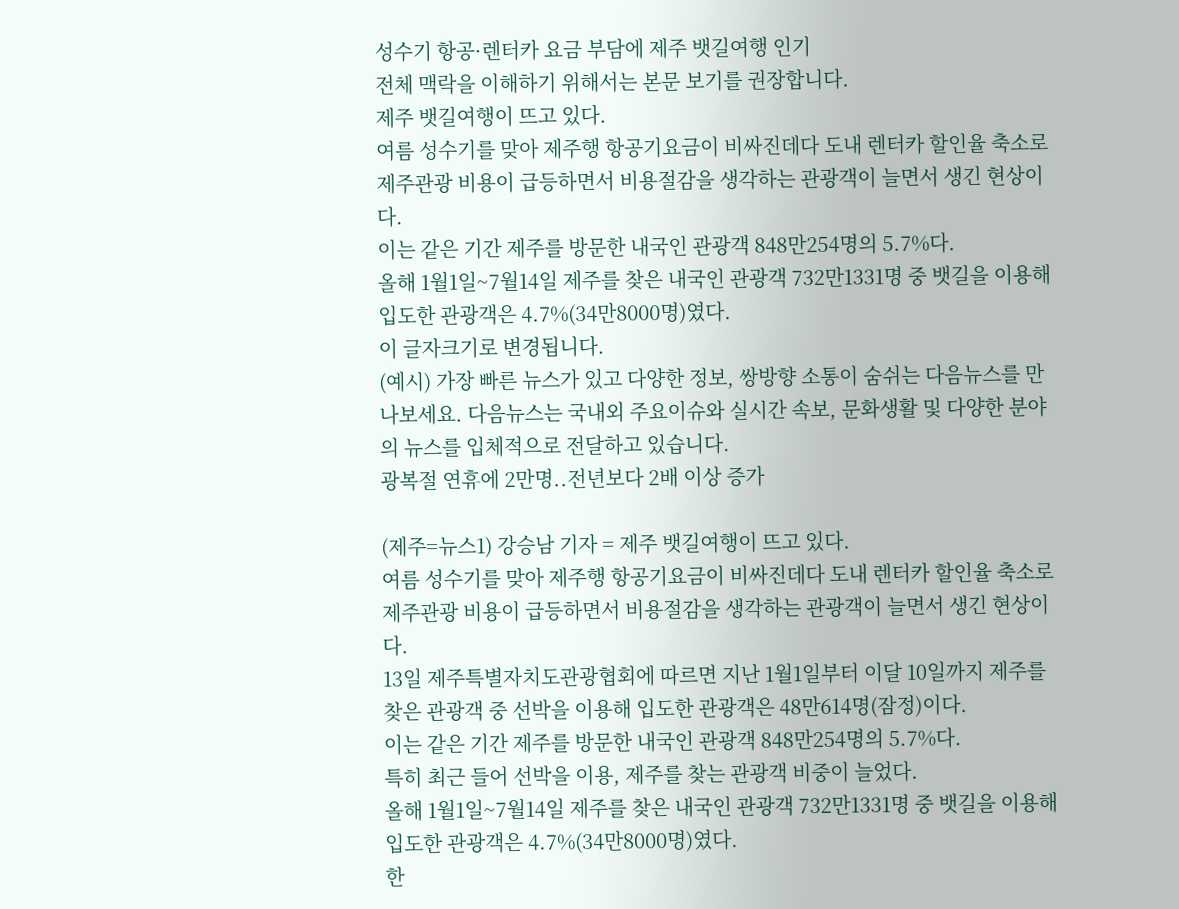성수기 항공·렌터카 요금 부담에 제주 뱃길여행 인기
전체 맥락을 이해하기 위해서는 본문 보기를 권장합니다.
제주 뱃길여행이 뜨고 있다.
여름 성수기를 맞아 제주행 항공기요금이 비싸진데다 도내 렌터카 할인율 축소로 제주관광 비용이 급등하면서 비용절감을 생각하는 관광객이 늘면서 생긴 현상이다.
이는 같은 기간 제주를 방문한 내국인 관광객 848만254명의 5.7%다.
올해 1월1일~7월14일 제주를 찾은 내국인 관광객 732만1331명 중 뱃길을 이용해 입도한 관광객은 4.7%(34만8000명)였다.
이 글자크기로 변경됩니다.
(예시) 가장 빠른 뉴스가 있고 다양한 정보, 쌍방향 소통이 숨쉬는 다음뉴스를 만나보세요. 다음뉴스는 국내외 주요이슈와 실시간 속보, 문화생활 및 다양한 분야의 뉴스를 입체적으로 전달하고 있습니다.
광복절 연휴에 2만명..전년보다 2배 이상 증가

(제주=뉴스1) 강승남 기자 = 제주 뱃길여행이 뜨고 있다.
여름 성수기를 맞아 제주행 항공기요금이 비싸진데다 도내 렌터카 할인율 축소로 제주관광 비용이 급등하면서 비용절감을 생각하는 관광객이 늘면서 생긴 현상이다.
13일 제주특별자치도관광협회에 따르면 지난 1월1일부터 이달 10일까지 제주를 찾은 관광객 중 선박을 이용해 입도한 관광객은 48만614명(잠정)이다.
이는 같은 기간 제주를 방문한 내국인 관광객 848만254명의 5.7%다.
특히 최근 들어 선박을 이용, 제주를 찾는 관광객 비중이 늘었다.
올해 1월1일~7월14일 제주를 찾은 내국인 관광객 732만1331명 중 뱃길을 이용해 입도한 관광객은 4.7%(34만8000명)였다.
한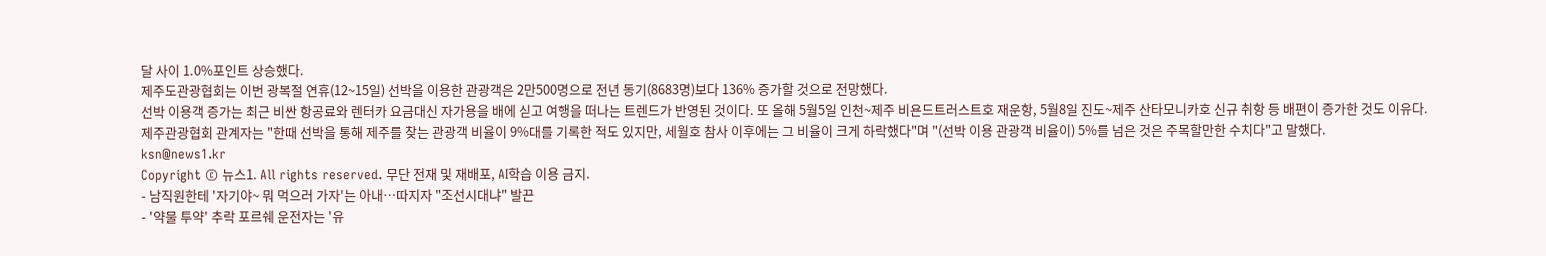달 사이 1.0%포인트 상승했다.
제주도관광협회는 이번 광복절 연휴(12~15일) 선박을 이용한 관광객은 2만500명으로 전년 동기(8683명)보다 136% 증가할 것으로 전망했다.
선박 이용객 증가는 최근 비싼 항공료와 렌터카 요금대신 자가용을 배에 싣고 여행을 떠나는 트렌드가 반영된 것이다. 또 올해 5월5일 인천~제주 비욘드트러스트호 재운항, 5월8일 진도~제주 산타모니카호 신규 취항 등 배편이 증가한 것도 이유다.
제주관광협회 관계자는 "한때 선박을 통해 제주를 찾는 관광객 비율이 9%대를 기록한 적도 있지만, 세월호 참사 이후에는 그 비율이 크게 하락했다"며 "(선박 이용 관광객 비율이) 5%를 넘은 것은 주목할만한 수치다"고 말했다.
ksn@news1.kr
Copyright © 뉴스1. All rights reserved. 무단 전재 및 재배포, AI학습 이용 금지.
- 남직원한테 '자기야~ 뭐 먹으러 가자'는 아내…따지자 "조선시대냐" 발끈
- '약물 투약' 추락 포르쉐 운전자는 '유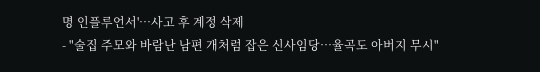명 인플루언서'…사고 후 계정 삭제
- "술집 주모와 바람난 남편 개처럼 잡은 신사임당…율곡도 아버지 무시"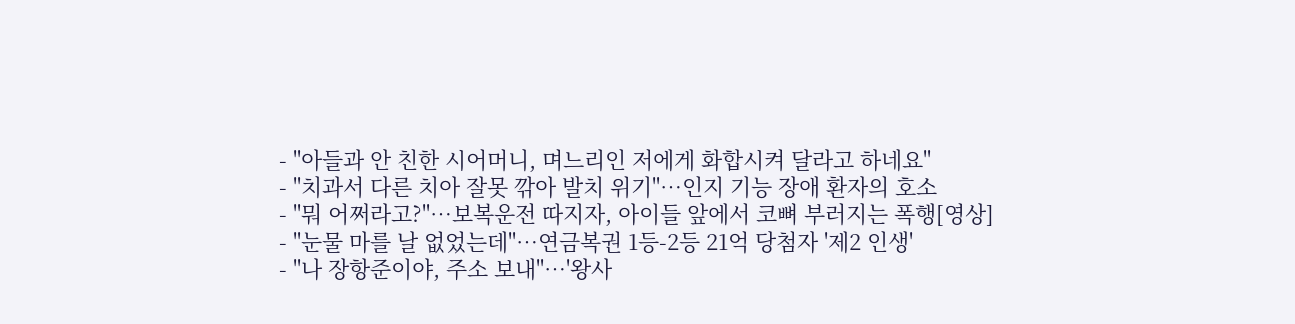- "아들과 안 친한 시어머니, 며느리인 저에게 화합시켜 달라고 하네요"
- "치과서 다른 치아 잘못 깎아 발치 위기"…인지 기능 장애 환자의 호소
- "뭐 어쩌라고?"…보복운전 따지자, 아이들 앞에서 코뼈 부러지는 폭행[영상]
- "눈물 마를 날 없었는데"…연금복권 1등-2등 21억 당첨자 '제2 인생'
- "나 장항준이야, 주소 보내"…'왕사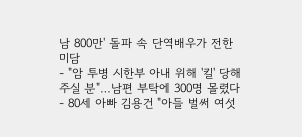남 800만' 돌파 속 단역배우가 전한 미담
- "암 투병 시한부 아내 위해 '킬' 당해주실 분"…남편 부탁에 300명 몰렸다
- 80세 아빠 김용건 "아들 벌써 여섯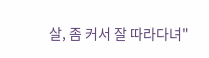살, 좀 커서 잘 따라다녀"